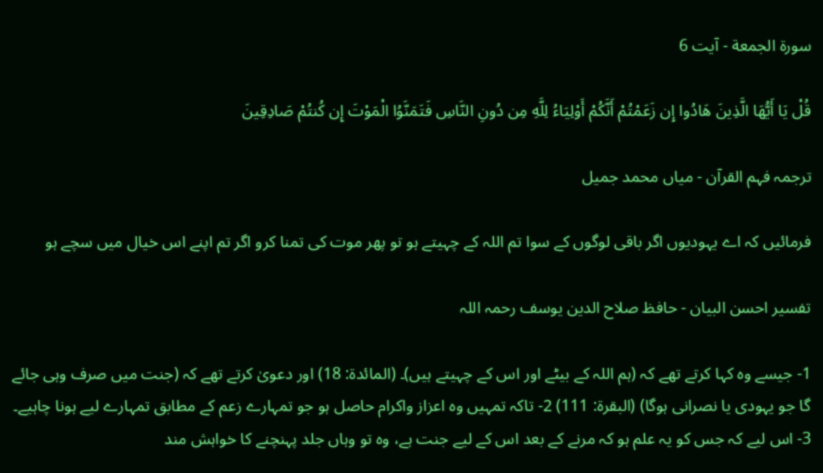سورة الجمعة - آیت 6

قُلْ يَا أَيُّهَا الَّذِينَ هَادُوا إِن زَعَمْتُمْ أَنَّكُمْ أَوْلِيَاءُ لِلَّهِ مِن دُونِ النَّاسِ فَتَمَنَّوُا الْمَوْتَ إِن كُنتُمْ صَادِقِينَ

ترجمہ فہم القرآن - میاں محمد جمیل

فرمائیں کہ اے یہودیوں اگر باقی لوگوں کے سوا تم اللہ کے چہیتے ہو تو پھر موت کی تمنا کرو اگر تم اپنے اس خیال میں سچے ہو

تفسیر احسن البیان - حافظ صلاح الدین یوسف رحمہ اللہ

1- جیسے وہ کہا کرتے تھے کہ (ہم اللہ کے بیٹے اور اس کے چہیتے ہیں)۔ (المائدۃ: 18) اور دعویٰ کرتے تھے کہ (جنت میں صرف وہی جائے گا جو یہودی یا نصرانی ہوگا) (البقرۃ: 111) 2- تاکہ تمہیں وہ اعزاز واکرام حاصل ہو جو تمہارے زعم کے مطابق تمہارے لیے ہونا چاہیے۔ 3- اس لیے کہ جس کو یہ علم ہو کہ مرنے کے بعد اس کے لیے جنت ہے، وہ تو وہاں جلد پہنچنے کا خواہش مند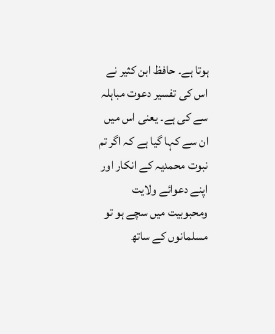ہوتا ہے۔ حافظ ابن کثیر نے اس کی تفسیر دعوت مباہلہ سے کی ہے۔ یعنی اس میں ان سے کہا گیا ہے کہ اگر تم نبوت محمدیہ کے انکار اور اپنے دعوائے ولایت ومحبوبیت میں سچے ہو تو مسلمانوں کے ساتھ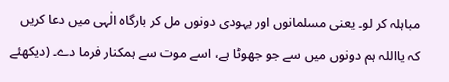مباہلہ کر لو۔ یعنی مسلمانوں اور یہودی دونوں مل کر بارگاہ الٰہی میں دعا کریں کہ یااللہ ہم دونوں میں سے جو جھوٹا ہے، اسے موت سے ہمکنار فرما دے۔ (دیکھئے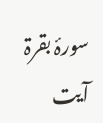سورۂ بقرۃ آیت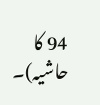94 کا حاشیہ)۔